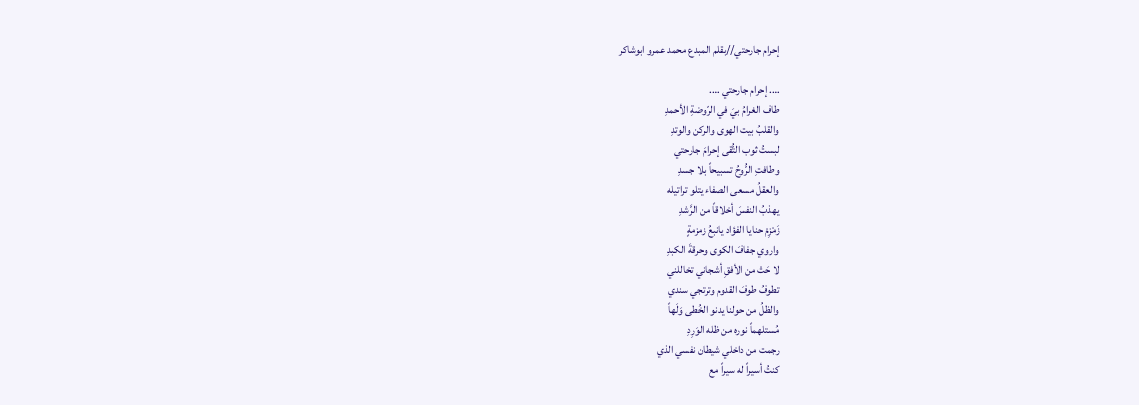إحرام جارحتي//بقلم المبدع محمد عمرو ابوشاكر

…. إحرام جارحتي ….
طاف الغرامُ بيَ في الرّوضةِ الأحمدِ
والقلبُ بيت الهوى والركن والوتدِ
لبستُ ثوب التُّقى إحرامَ جارحتي
وطافتِ الرُّوحُ تسبيحاً بلا جسدِ
والعقلُ مسعى الصفاء يتلو تراتيله
يهذبُ النفسَ أخلاقاً من الرَّشدِ
زَمْزِمْ حنايا الفؤاد يانبعُ زمزمةٍ
واروي جفافَ الكوى وحرقةَ الكبدِ
لا حَتْ من الأفقِ أشجاني تخاللني
تطوفُ طوفَ القدوم وترتجي سندي
والظلُ من حولنا يدنو الخُطى وَلَهاً
مُستلهماً نوره من ظله الوَرِدِ
رجمت من داخلي شيطان نفسي الذي
كنتُ أسيراً له سيراً مع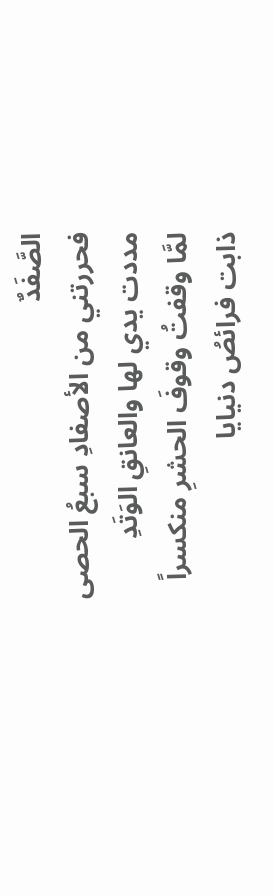الصَّفَدٌ
فحررتني من الأصفادِ سبعُ الحصى
مددت يدي لها والعانقِ الوَتَدِ
لمَّا وقفتُ وقوفَ الحشرِ منكسراً
ذابت فرائصُ دنيايا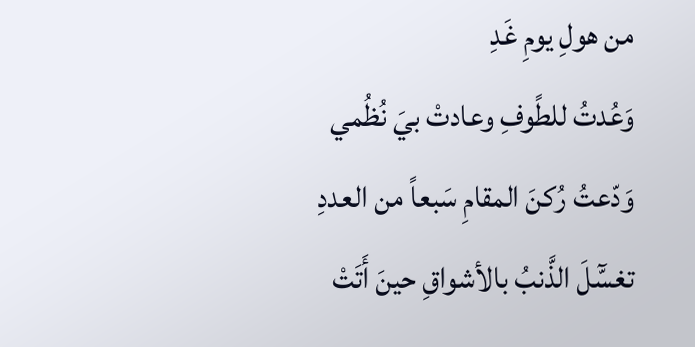من هولِ يومِ غَدِ
وَعُدتُ للطًوفِ وعادتْ بيَ نُظُمي
وَدّعتُ رُكنَ المقامِ سَبعاً من العددِ
تغسّٓلَ الذَّنبُ بالأشواقِ حينَ أَتَتْ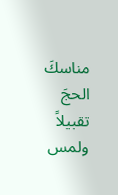مناسكَ الحجَ تقبيلاً ولمس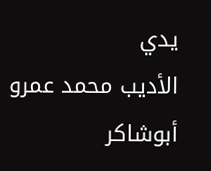يدي
الأديب محمد عمرو أبوشاكر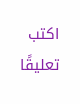اكتب تعليقًا